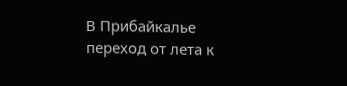В Прибайкалье переход от лета к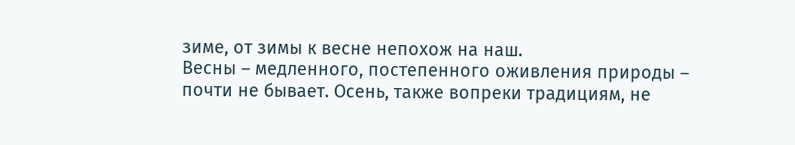зиме, от зимы к весне непохож на наш.
Весны – медленного, постепенного оживления природы – почти не бывает. Осень, также вопреки традициям, не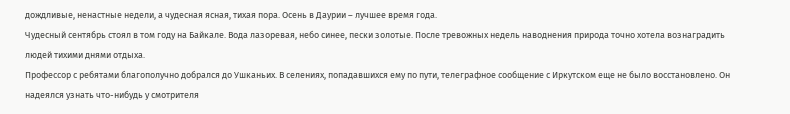дождливые, ненастные недели, а чудесная ясная, тихая пора. Осень в Даурии – лучшее время года.
Чудесный сентябрь стоял в том году на Байкале. Вода лазоревая, небо синее, пески золотые. После тревожных недель наводнения природа точно хотела вознаградить людей тихими днями отдыха.
Профессор с ребятами благополучно добрался до Ушканьих. В селениях, попадавшихся ему по пути, телеграфное сообщение с Иркутском еще не было восстановлено. Он надеялся узнать что-нибудь у смотрителя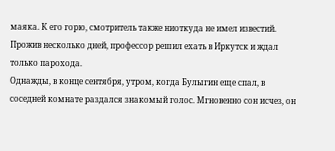маяка. К его горю, смотритель также ниоткуда не имел известий.
Прожив несколько дней, профессор решил ехать в Иркутск и ждал только парохода.
Однажды, в конце сентября, утром, когда Булыгин еще спал, в соседней комнате раздался знакомый голос. Мгновенно сон исчез, он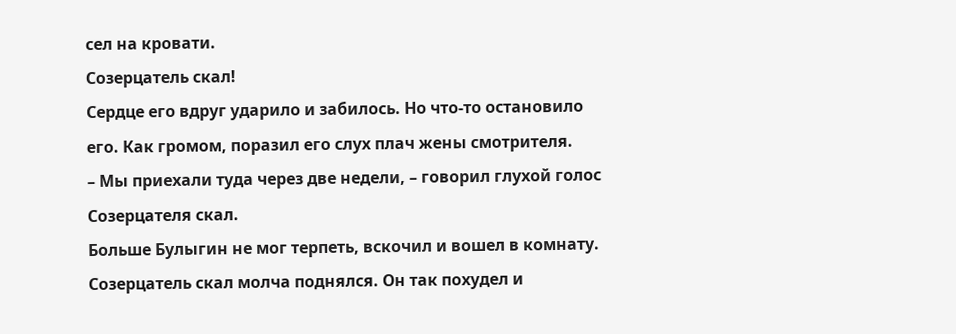сел на кровати.
Созерцатель скал!
Сердце его вдруг ударило и забилось. Но что-то остановило его. Как громом, поразил его слух плач жены смотрителя.
– Мы приехали туда через две недели, – говорил глухой голос Созерцателя скал.
Больше Булыгин не мог терпеть, вскочил и вошел в комнату. Созерцатель скал молча поднялся. Он так похудел и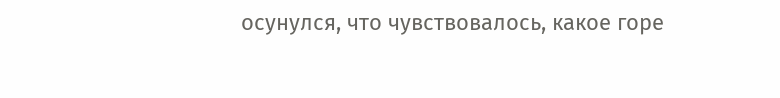осунулся, что чувствовалось, какое горе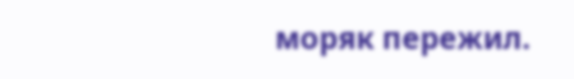моряк пережил.